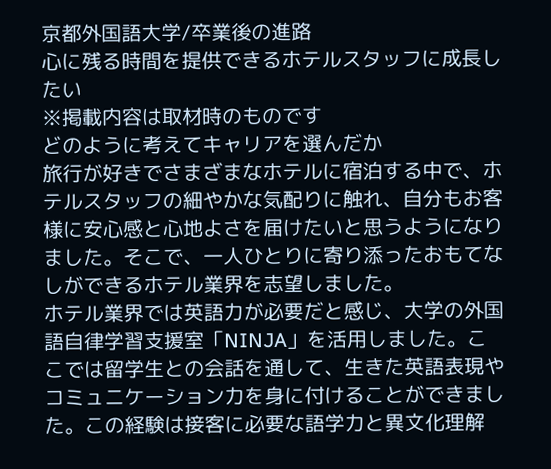京都外国語大学/卒業後の進路
心に残る時間を提供できるホテルスタッフに成長したい
※掲載内容は取材時のものです
どのように考えてキャリアを選んだか
旅行が好きでさまざまなホテルに宿泊する中で、ホテルスタッフの細やかな気配りに触れ、自分もお客様に安心感と心地よさを届けたいと思うようになりました。そこで、一人ひとりに寄り添ったおもてなしができるホテル業界を志望しました。
ホテル業界では英語力が必要だと感じ、大学の外国語自律学習支援室「NINJA」を活用しました。ここでは留学生との会話を通して、生きた英語表現やコミュニケーション力を身に付けることができました。この経験は接客に必要な語学力と異文化理解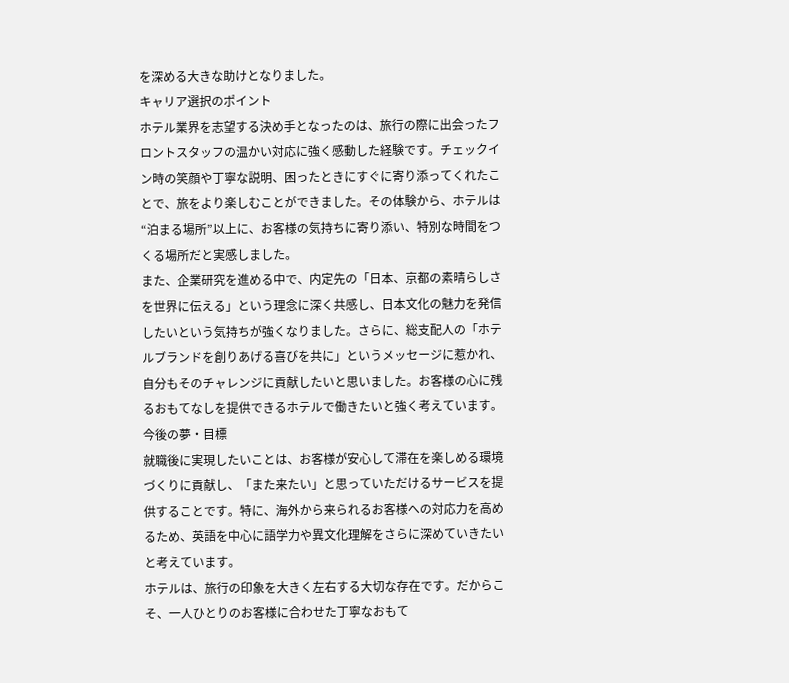を深める大きな助けとなりました。
キャリア選択のポイント
ホテル業界を志望する決め手となったのは、旅行の際に出会ったフロントスタッフの温かい対応に強く感動した経験です。チェックイン時の笑顔や丁寧な説明、困ったときにすぐに寄り添ってくれたことで、旅をより楽しむことができました。その体験から、ホテルは“泊まる場所”以上に、お客様の気持ちに寄り添い、特別な時間をつくる場所だと実感しました。
また、企業研究を進める中で、内定先の「日本、京都の素晴らしさを世界に伝える」という理念に深く共感し、日本文化の魅力を発信したいという気持ちが強くなりました。さらに、総支配人の「ホテルブランドを創りあげる喜びを共に」というメッセージに惹かれ、自分もそのチャレンジに貢献したいと思いました。お客様の心に残るおもてなしを提供できるホテルで働きたいと強く考えています。
今後の夢・目標
就職後に実現したいことは、お客様が安心して滞在を楽しめる環境づくりに貢献し、「また来たい」と思っていただけるサービスを提供することです。特に、海外から来られるお客様への対応力を高めるため、英語を中心に語学力や異文化理解をさらに深めていきたいと考えています。
ホテルは、旅行の印象を大きく左右する大切な存在です。だからこそ、一人ひとりのお客様に合わせた丁寧なおもて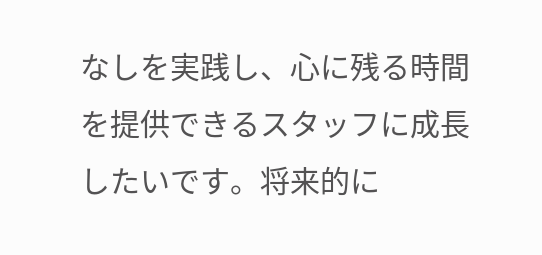なしを実践し、心に残る時間を提供できるスタッフに成長したいです。将来的に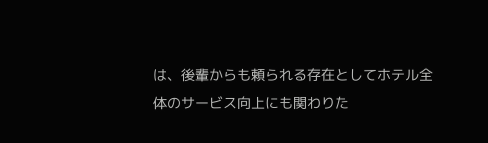は、後輩からも頼られる存在としてホテル全体のサービス向上にも関わりた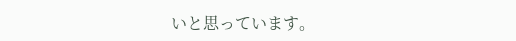いと思っています。